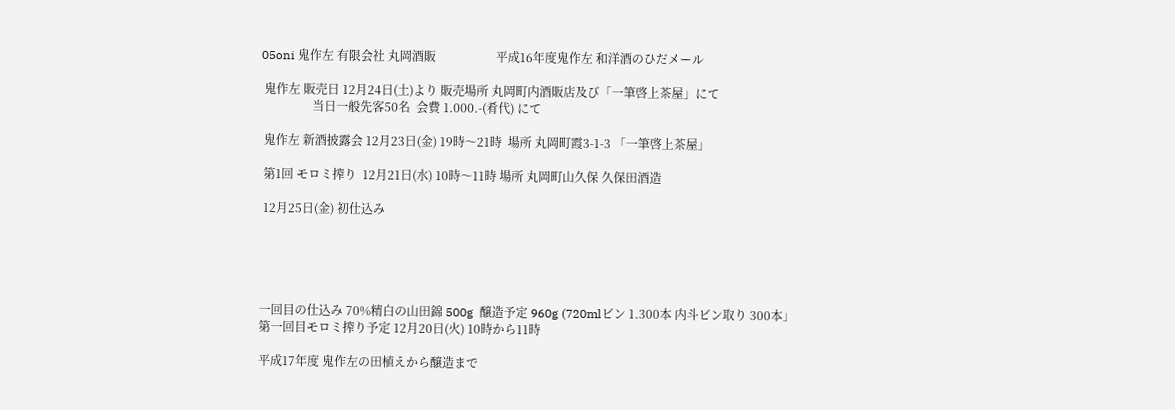05oni 鬼作左 有限会社 丸岡酒販                    平成16年度鬼作左 和洋酒のひだメール

 鬼作左 販売日 12月24日(土)より 販売場所 丸岡町内酒販店及び「一筆啓上茶屋」にて
                 当日一般先客50名  会費 1.000.-(肴代) にて

 鬼作左 新酒披露会 12月23日(金) 19時〜21時  場所 丸岡町霞3-1-3 「一筆啓上茶屋」

 第1回 モロミ搾り  12月21日(水) 10時〜11時 場所 丸岡町山久保 久保田酒造

 12月25日(金) 初仕込み





一回目の仕込み 70%精白の山田錦 500g  醸造予定 960g (720mlビン 1.300本 内斗ビン取り 300本」
第一回目モロミ搾り予定 12月20日(火) 10時から11時

平成17年度 鬼作左の田植えから醸造まで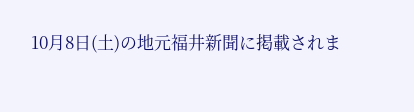10月8日(土)の地元福井新聞に掲載されま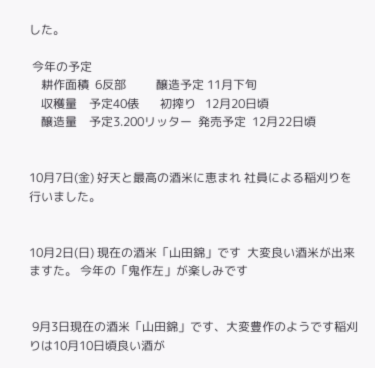した。

 今年の予定
    耕作面積  6反部          醸造予定 11月下旬
    収穫量    予定40俵       初搾り   12月20日頃
    醸造量    予定3.200リッター  発売予定  12月22日頃


10月7日(金) 好天と最高の酒米に恵まれ 社員による稲刈りを行いました。


10月2日(日) 現在の酒米「山田錦」です  大変良い酒米が出来ますた。 今年の「鬼作左」が楽しみです


 9月3日現在の酒米「山田錦」です、大変豊作のようです稲刈りは10月10日頃良い酒が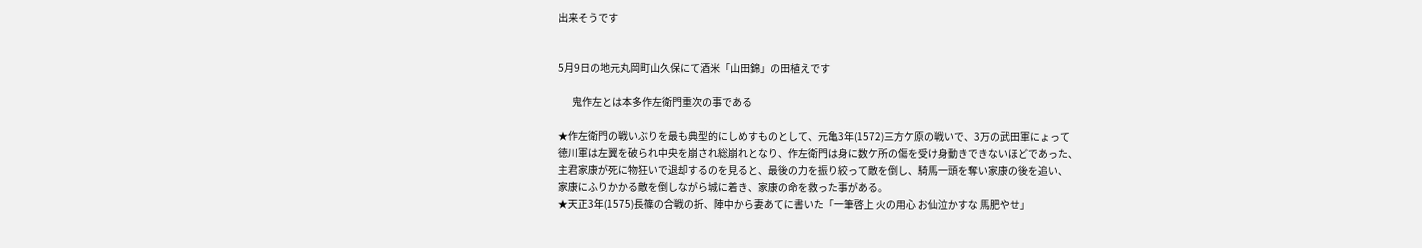出来そうです


5月9日の地元丸岡町山久保にて酒米「山田錦」の田植えです

       鬼作左とは本多作左衛門重次の事である

★作左衛門の戦いぶりを最も典型的にしめすものとして、元亀3年(1572)三方ケ原の戦いで、3万の武田軍にょって
徳川軍は左翼を破られ中央を崩され総崩れとなり、作左衛門は身に数ケ所の傷を受け身動きできないほどであった、
主君家康が死に物狂いで退却するのを見ると、最後の力を振り絞って敵を倒し、騎馬一頭を奪い家康の後を追い、
家康にふりかかる敵を倒しながら城に着き、家康の命を救った事がある。
★天正3年(1575)長篠の合戦の折、陣中から妻あてに書いた「一筆啓上 火の用心 お仙泣かすな 馬肥やせ」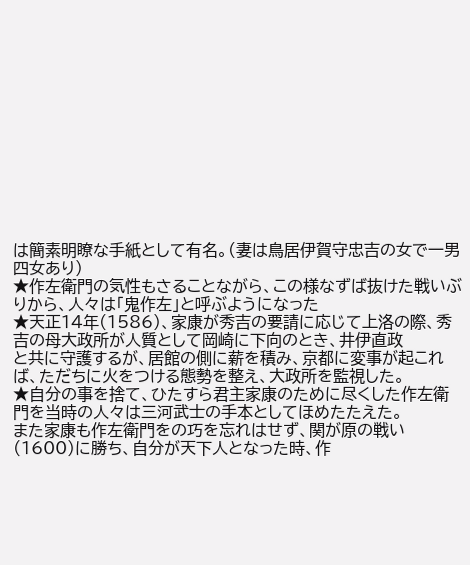は簡素明瞭な手紙として有名。(妻は鳥居伊賀守忠吉の女で一男四女あり)
★作左衛門の気性もさることながら、この様なずば抜けた戦いぶりから、人々は「鬼作左」と呼ぶようになった
★天正14年(1586)、家康が秀吉の要請に応じて上洛の際、秀吉の母大政所が人質として岡崎に下向のとき、井伊直政
と共に守護するが、居館の側に薪を積み、京都に変事が起これば、ただちに火をつける態勢を整え、大政所を監視した。
★自分の事を捨て、ひたすら君主家康のために尽くした作左衛門を当時の人々は三河武士の手本としてほめたたえた。
また家康も作左衛門をの巧を忘れはせず、関が原の戦い(1600)に勝ち、自分が天下人となった時、作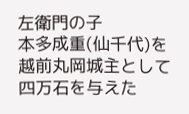左衛門の子
本多成重(仙千代)を越前丸岡城主として四万石を与えた